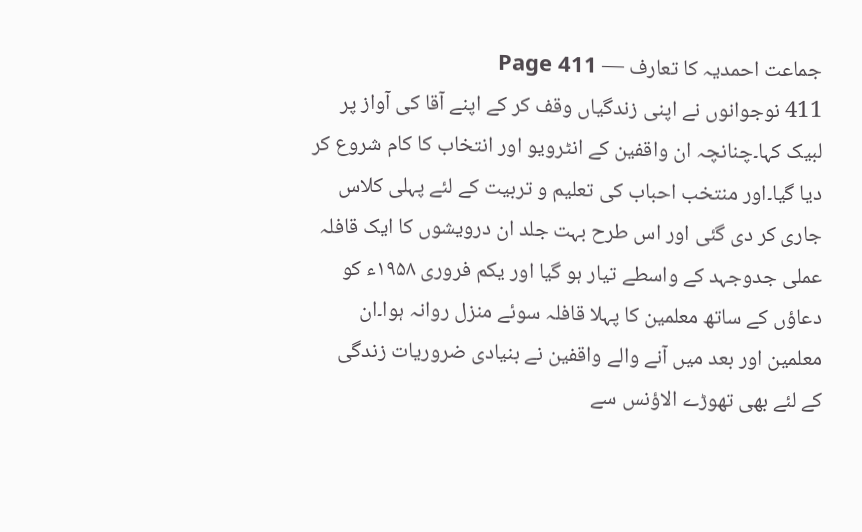جماعت احمدیہ کا تعارف — Page 411
411 نوجوانوں نے اپنی زندگیاں وقف کر کے اپنے آقا کی آواز پر لبیک کہا۔چنانچہ ان واقفین کے انٹرویو اور انتخاب کا کام شروع کر دیا گیا۔اور منتخب احباب کی تعلیم و تربیت کے لئے پہلی کلاس جاری کر دی گئی اور اس طرح بہت جلد ان درویشوں کا ایک قافلہ عملی جدوجہد کے واسطے تیار ہو گیا اور یکم فروری ۱۹۵۸ء کو دعاؤں کے ساتھ معلمین کا پہلا قافلہ سوئے منزل روانہ ہوا۔ان معلمین اور بعد میں آنے والے واقفین نے بنیادی ضروریات زندگی کے لئے بھی تھوڑے الاؤنس سے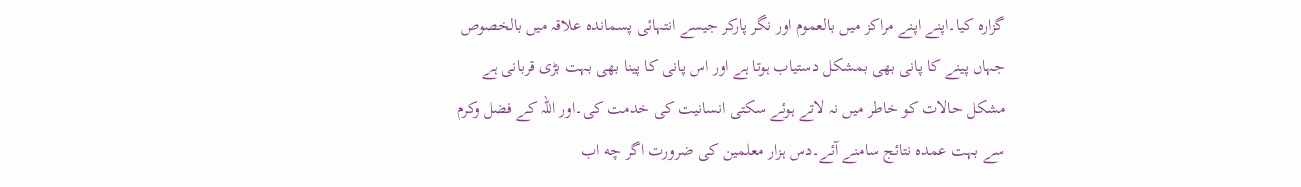گزارہ کیا۔اپنے اپنے مراکز میں بالعموم اور نگر پارکر جیسے انتہائی پسماندہ علاقہ میں بالخصوص جہاں پینے کا پانی بھی بمشکل دستیاب ہوتا ہے اور اس پانی کا پینا بھی بہت بڑی قربانی ہے مشکل حالات کو خاطر میں نہ لاتے ہوئے سکتی انسانیت کی خدمت کی۔اور اللہ کے فضل وکرم سے بہت عمدہ نتائج سامنے آئے۔دس ہزار معلمین کی ضرورت اگر چه اب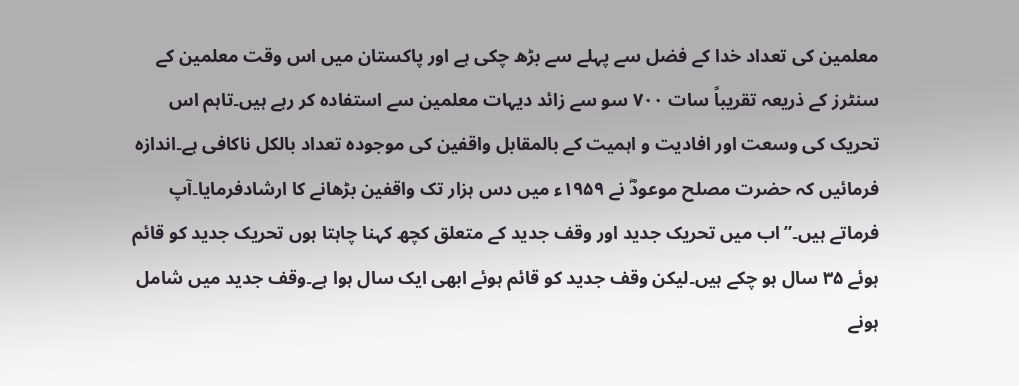معلمین کی تعداد خدا کے فضل سے پہلے سے بڑھ چکی ہے اور پاکستان میں اس وقت معلمین کے سنٹرز کے ذریعہ تقریباً سات ۷۰۰ سو سے زائد دیہات معلمین سے استفادہ کر رہے ہیں۔تاہم اس تحریک کی وسعت اور افادیت و اہمیت کے بالمقابل واقفین کی موجودہ تعداد بالکل ناکافی ہے۔اندازہ فرمائیں کہ حضرت مصلح موعودؓ نے ۱۹۵۹ء میں دس ہزار تک واقفین بڑھانے کا ارشادفرمایا۔آپ فرماتے ہیں۔”اب میں تحریک جدید اور وقف جدید کے متعلق کچھ کہنا چاہتا ہوں تحریک جدید کو قائم ہوئے ۳۵ سال ہو چکے ہیں۔لیکن وقف جدید کو قائم ہوئے ابھی ایک سال ہوا ہے۔وقف جدید میں شامل ہونے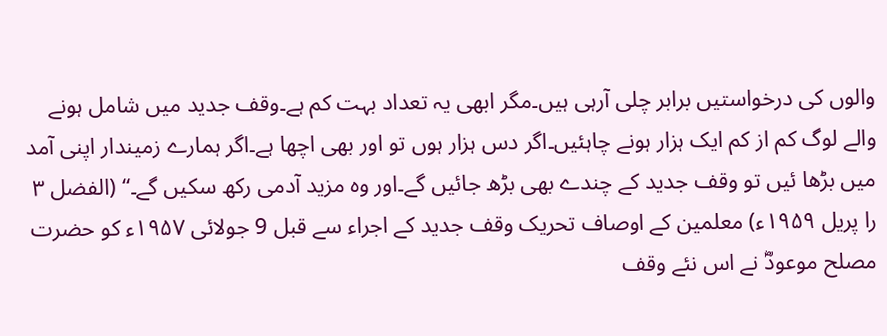والوں کی درخواستیں برابر چلی آرہی ہیں۔مگر ابھی یہ تعداد بہت کم ہے۔وقف جدید میں شامل ہونے والے لوگ کم از کم ایک ہزار ہونے چاہئیں۔اگر دس ہزار ہوں تو اور بھی اچھا ہے۔اگر ہمارے زمیندار اپنی آمد میں بڑھا ئیں تو وقف جدید کے چندے بھی بڑھ جائیں گے۔اور وہ مزید آدمی رکھ سکیں گے۔“ (الفضل ۳ را پریل ۱۹۵۹ء) معلمین کے اوصاف تحریک وقف جدید کے اجراء سے قبل 9 جولائی ۱۹۵۷ء کو حضرت مصلح موعودؓ نے اس نئے وقف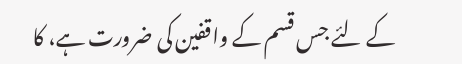کے لئے جس قسم کے واقفین کی ضرورت ہے، کا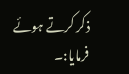ذکر کرتے ہوئے فرمایا:۔